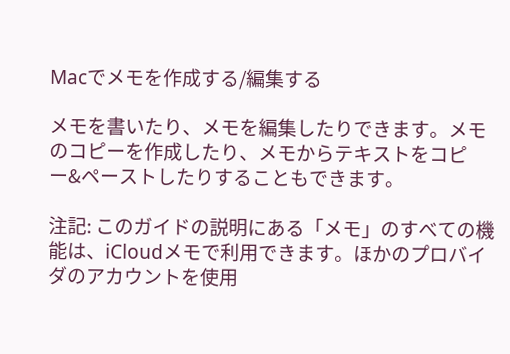Macでメモを作成する/編集する

メモを書いたり、メモを編集したりできます。メモのコピーを作成したり、メモからテキストをコピー&ペーストしたりすることもできます。

注記: このガイドの説明にある「メモ」のすべての機能は、iCloudメモで利用できます。ほかのプロバイダのアカウントを使用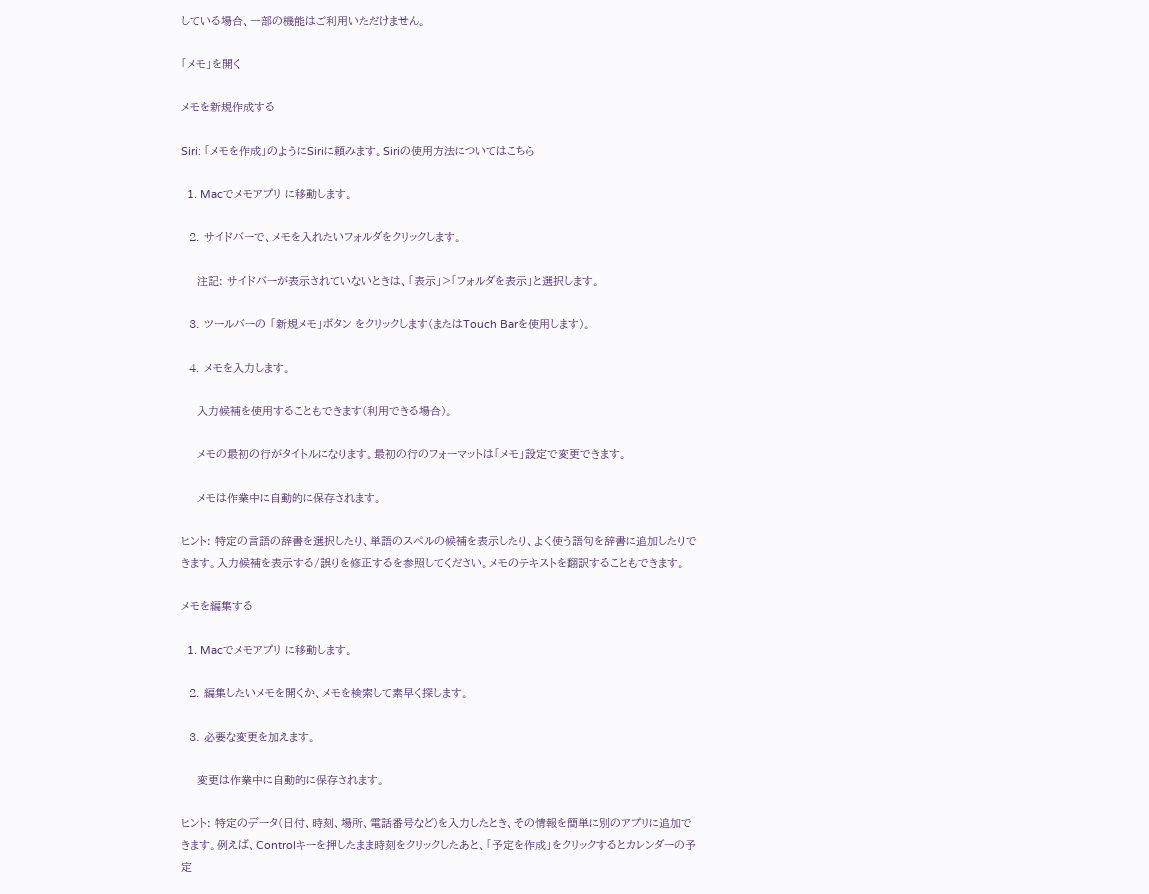している場合、一部の機能はご利用いただけません。

「メモ」を開く

メモを新規作成する

Siri: 「メモを作成」のようにSiriに頼みます。Siriの使用方法についてはこちら

  1. Macでメモアプリ に移動します。

  2. サイドバーで、メモを入れたいフォルダをクリックします。

    注記: サイドバーが表示されていないときは、「表示」>「フォルダを表示」と選択します。

  3. ツールバーの 「新規メモ」ボタン をクリックします(またはTouch Barを使用します)。

  4. メモを入力します。

    入力候補を使用することもできます(利用できる場合)。

    メモの最初の行がタイトルになります。最初の行のフォーマットは「メモ」設定で変更できます。

    メモは作業中に自動的に保存されます。

ヒント: 特定の言語の辞書を選択したり、単語のスペルの候補を表示したり、よく使う語句を辞書に追加したりできます。入力候補を表示する/誤りを修正するを参照してください。メモのテキストを翻訳することもできます。

メモを編集する

  1. Macでメモアプリ に移動します。

  2. 編集したいメモを開くか、メモを検索して素早く探します。

  3. 必要な変更を加えます。

    変更は作業中に自動的に保存されます。

ヒント: 特定のデータ(日付、時刻、場所、電話番号など)を入力したとき、その情報を簡単に別のアプリに追加できます。例えば、Controlキーを押したまま時刻をクリックしたあと、「予定を作成」をクリックするとカレンダーの予定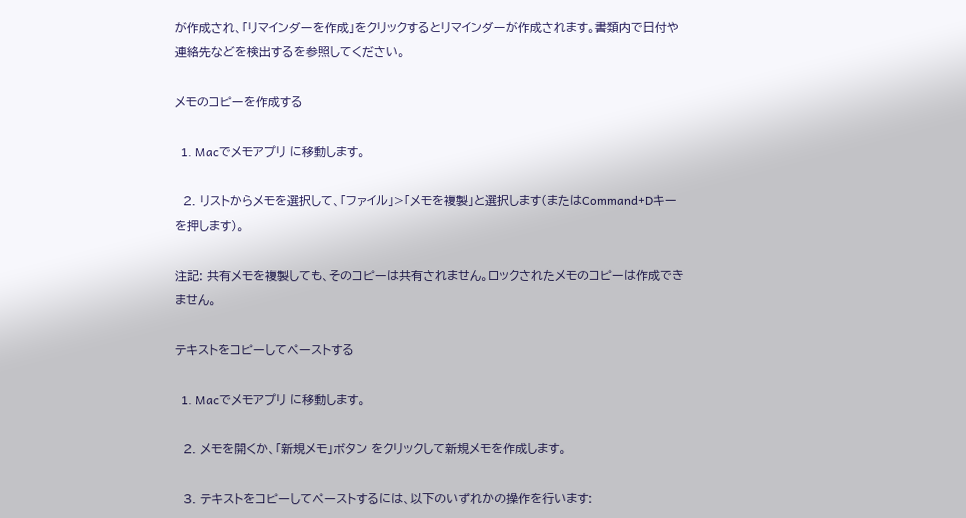が作成され、「リマインダーを作成」をクリックするとリマインダーが作成されます。書類内で日付や連絡先などを検出するを参照してください。

メモのコピーを作成する

  1. Macでメモアプリ に移動します。

  2. リストからメモを選択して、「ファイル」>「メモを複製」と選択します(またはCommand+Dキーを押します)。

注記: 共有メモを複製しても、そのコピーは共有されません。ロックされたメモのコピーは作成できません。

テキストをコピーしてペーストする

  1. Macでメモアプリ に移動します。

  2. メモを開くか、「新規メモ」ボタン をクリックして新規メモを作成します。

  3. テキストをコピーしてペーストするには、以下のいずれかの操作を行います: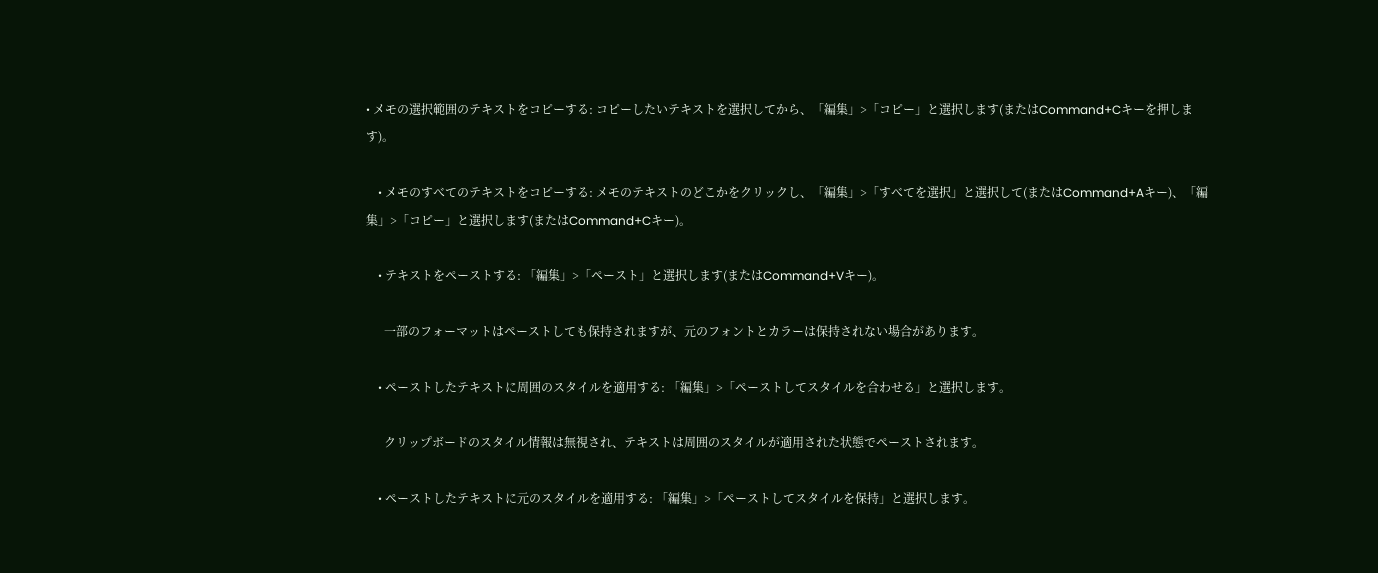• メモの選択範囲のテキストをコピーする: コピーしたいテキストを選択してから、「編集」>「コピー」と選択します(またはCommand+Cキーを押します)。

    • メモのすべてのテキストをコピーする: メモのテキストのどこかをクリックし、「編集」>「すべてを選択」と選択して(またはCommand+Aキー)、「編集」>「コピー」と選択します(またはCommand+Cキー)。

    • テキストをペーストする: 「編集」>「ペースト」と選択します(またはCommand+Vキー)。

      一部のフォーマットはペーストしても保持されますが、元のフォントとカラーは保持されない場合があります。

    • ペーストしたテキストに周囲のスタイルを適用する: 「編集」>「ペーストしてスタイルを合わせる」と選択します。

      クリップボードのスタイル情報は無視され、テキストは周囲のスタイルが適用された状態でペーストされます。

    • ペーストしたテキストに元のスタイルを適用する: 「編集」>「ペーストしてスタイルを保持」と選択します。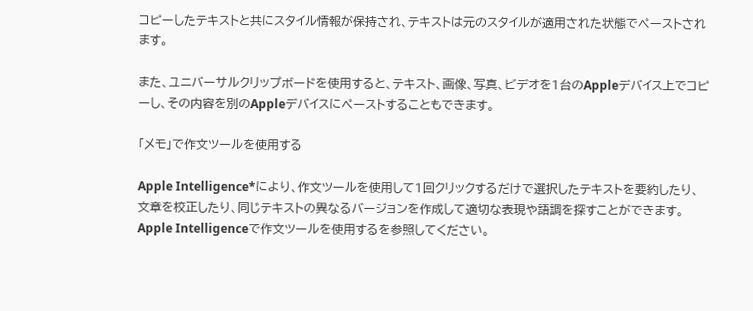コピーしたテキストと共にスタイル情報が保持され、テキストは元のスタイルが適用された状態でペーストされます。

また、ユニバーサルクリップボードを使用すると、テキスト、画像、写真、ビデオを1台のAppleデバイス上でコピーし、その内容を別のAppleデバイスにペーストすることもできます。

「メモ」で作文ツールを使用する

Apple Intelligence*により、作文ツールを使用して1回クリックするだけで選択したテキストを要約したり、文章を校正したり、同じテキストの異なるバージョンを作成して適切な表現や語調を探すことができます。Apple Intelligenceで作文ツールを使用するを参照してください。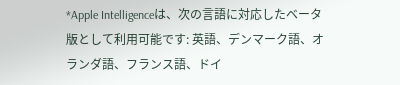*Apple Intelligenceは、次の言語に対応したベータ版として利用可能です: 英語、デンマーク語、オランダ語、フランス語、ドイ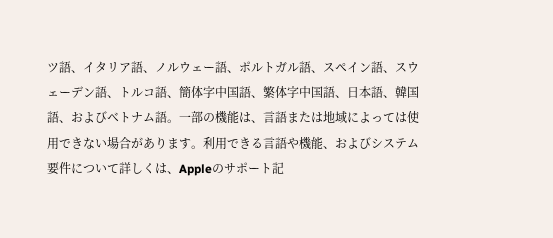ツ語、イタリア語、ノルウェー語、ポルトガル語、スペイン語、スウェーデン語、トルコ語、簡体字中国語、繁体字中国語、日本語、韓国語、およびベトナム語。一部の機能は、言語または地域によっては使用できない場合があります。利用できる言語や機能、およびシステム要件について詳しくは、Appleのサポート記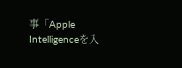事「Apple Intelligenceを入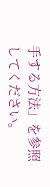手する方法」を参照してください。